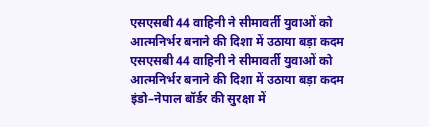एसएसबी 44 वाहिनी ने सीमावर्ती युवाओं को आत्मनिर्भर बनाने की दिशा में उठाया बड़ा कदम
एसएसबी 44 वाहिनी ने सीमावर्ती युवाओं को आत्मनिर्भर बनाने की दिशा में उठाया बड़ा कदम
इंडो–नेपाल बॉर्डर की सुरक्षा में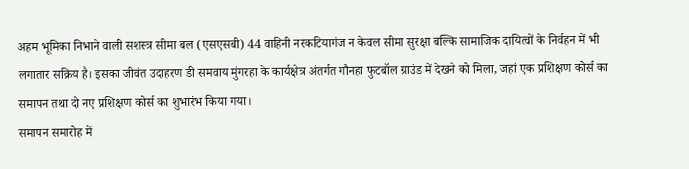अहम भूमिका निभाने वाली सशस्त्र सीमा बल (एसएसबी) 44 वाहिनी नरकटियागंज न केवल सीमा सुरक्षा बल्कि सामाजिक दायित्वों के निर्वहन में भी लगातार सक्रिय है। इसका जीवंत उदाहरण डी समवाय मुंगरहा के कार्यक्षेत्र अंतर्गत गौनहा फुटबॉल ग्राउंड में देखने को मिला, जहां एक प्रशिक्षण कोर्स का समापन तथा दो नए प्रशिक्षण कोर्स का शुभारंभ किया गया।
समापन समारोह में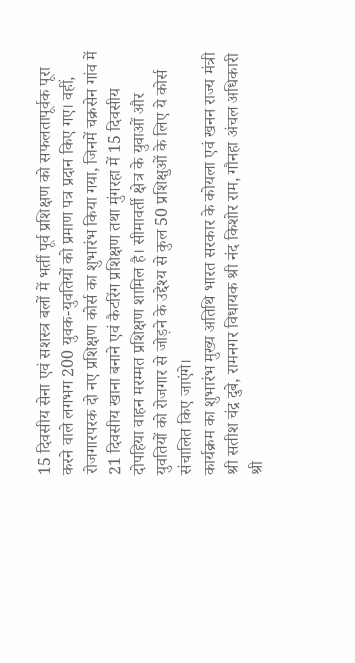15 दिवसीय सेना एवं सशस्त्र बलों में भर्ती पूर्व प्रशिक्षण को सफलतापूर्वक पूरा करने वाले लगभग 200 युवक-युवतियों को प्रमाण पत्र प्रदान किए गए। वहीं, रोजगारपरक दो नए प्रशिक्षण कोर्स का शुभारंभ किया गया, जिनमें चक्रसेन गांव में 21 दिवसीय खाना बनाने एवं कैटरिंग प्रशिक्षण तथा मुंगरहा में 15 दिवसीय दोपहिया वाहन मरम्मत प्रशिक्षण शामिल है। सीमावर्ती क्षेत्र के युवाओं और युवतियों को रोजगार से जोड़ने के उद्देश्य से कुल 50 प्रशिक्षुओं के लिए ये कोर्स संचालित किए जाएंगे।
कार्यक्रम का शुभारंभ मुख्य अतिथि भारत सरकार के कोयला एवं खनन राज्य मंत्री श्री सतीश चंद्र दुबे, रामनगर विधायक श्री नंद किशोर राम, गौनहा अंचल अधिकारी श्री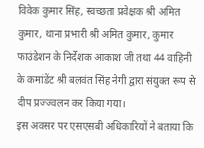विवेक कुमार सिंह, स्वच्छता प्रवेक्षक श्री अमित कुमार, थाना प्रभारी श्री अमित कुमार, कुमार फाउंडेशन के निर्देशक आकाश जी तथा 44 वाहिनी के कमांडेंट श्री बलवंत सिंह नेगी द्वारा संयुक्त रूप से दीप प्रज्ज्वलन कर किया गया।
इस अवसर पर एसएसबी अधिकारियों ने बताया कि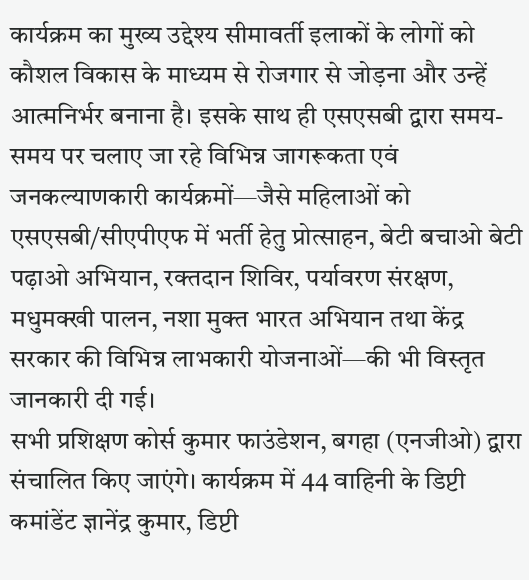कार्यक्रम का मुख्य उद्देश्य सीमावर्ती इलाकों के लोगों को कौशल विकास के माध्यम से रोजगार से जोड़ना और उन्हें आत्मनिर्भर बनाना है। इसके साथ ही एसएसबी द्वारा समय-समय पर चलाए जा रहे विभिन्न जागरूकता एवं जनकल्याणकारी कार्यक्रमों—जैसे महिलाओं को एसएसबी/सीएपीएफ में भर्ती हेतु प्रोत्साहन, बेटी बचाओ बेटी पढ़ाओ अभियान, रक्तदान शिविर, पर्यावरण संरक्षण, मधुमक्खी पालन, नशा मुक्त भारत अभियान तथा केंद्र सरकार की विभिन्न लाभकारी योजनाओं—की भी विस्तृत जानकारी दी गई।
सभी प्रशिक्षण कोर्स कुमार फाउंडेशन, बगहा (एनजीओ) द्वारा संचालित किए जाएंगे। कार्यक्रम में 44 वाहिनी के डिप्टी कमांडेंट ज्ञानेंद्र कुमार, डिप्टी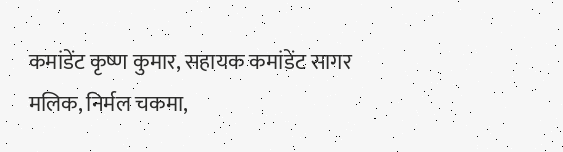कमांडेंट कृष्ण कुमार, सहायक कमांडेंट सागर मलिक, निर्मल चकमा,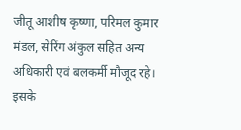जीतू आशीष कृष्णा, परिमल कुमार मंडल, सेरिंग अंकुल सहित अन्य अधिकारी एवं बलकर्मी मौजूद रहे। इसके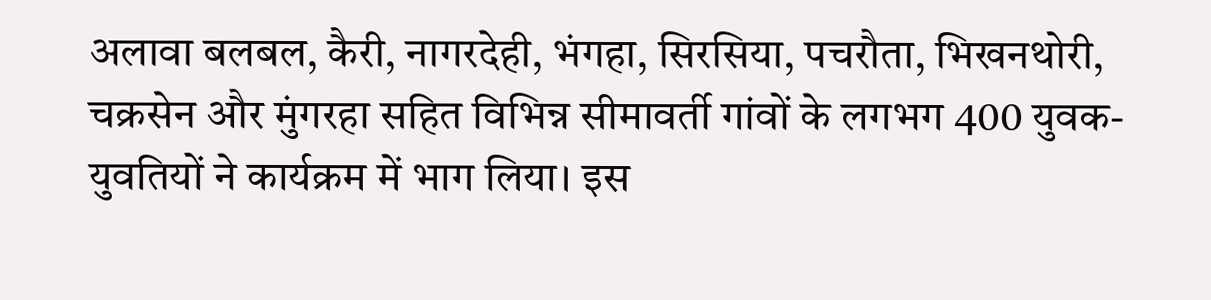अलावा बलबल, कैरी, नागरदेही, भंगहा, सिरसिया, पचरौता, भिखनथोरी, चक्रसेन और मुंगरहा सहित विभिन्न सीमावर्ती गांवों के लगभग 400 युवक-युवतियों ने कार्यक्रम में भाग लिया। इस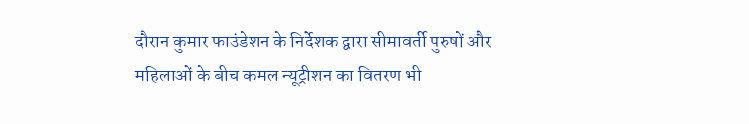दौरान कुमार फाउंडेशन के निर्देशक द्वारा सीमावर्ती पुरुषों और महिलाओं के बीच कमल न्यूट्रीशन का वितरण भी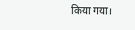किया गया।